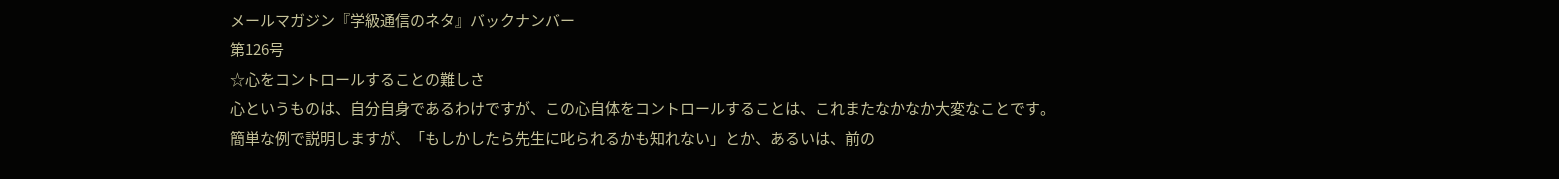メールマガジン『学級通信のネタ』バックナンバー
第126号
☆心をコントロールすることの難しさ
心というものは、自分自身であるわけですが、この心自体をコントロールすることは、これまたなかなか大変なことです。
簡単な例で説明しますが、「もしかしたら先生に叱られるかも知れない」とか、あるいは、前の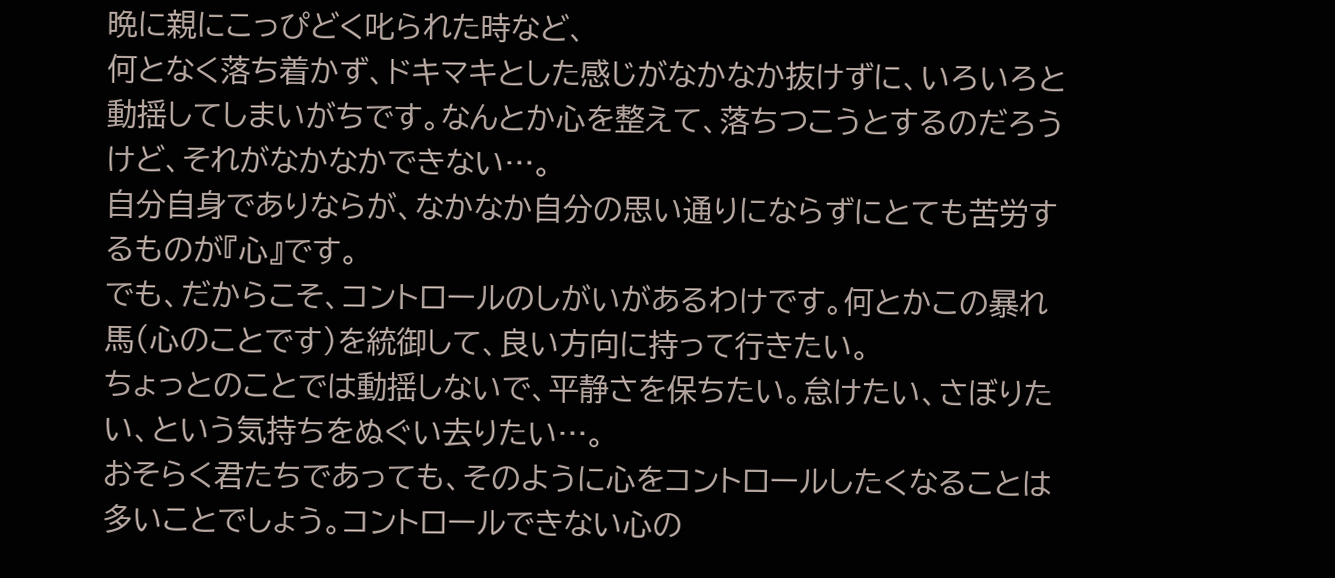晩に親にこっぴどく叱られた時など、
何となく落ち着かず、ドキマキとした感じがなかなか抜けずに、いろいろと動揺してしまいがちです。なんとか心を整えて、落ちつこうとするのだろうけど、それがなかなかできない…。
自分自身でありならが、なかなか自分の思い通りにならずにとても苦労するものが『心』です。
でも、だからこそ、コントロールのしがいがあるわけです。何とかこの暴れ馬(心のことです)を統御して、良い方向に持って行きたい。
ちょっとのことでは動揺しないで、平静さを保ちたい。怠けたい、さぼりたい、という気持ちをぬぐい去りたい…。
おそらく君たちであっても、そのように心をコントロールしたくなることは多いことでしょう。コントロールできない心の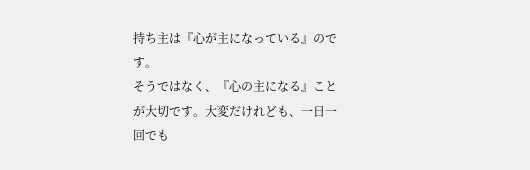持ち主は『心が主になっている』のです。
そうではなく、『心の主になる』ことが大切です。大変だけれども、一日一回でも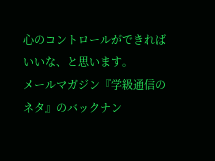心のコントロールができればいいな、と思います。
メールマガジン『学級通信のネタ』のバックナン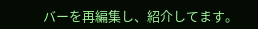バーを再編集し、紹介してます。